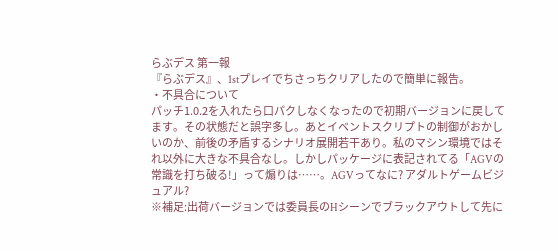らぶデス 第一報
『らぶデス』、1stプレイでちさっちクリアしたので簡単に報告。
・不具合について
パッチ1.0.2を入れたら口パクしなくなったので初期バージョンに戻してます。その状態だと誤字多し。あとイベントスクリプトの制御がおかしいのか、前後の矛盾するシナリオ展開若干あり。私のマシン環境ではそれ以外に大きな不具合なし。しかしパッケージに表記されてる「AGVの常識を打ち破る!」って煽りは……。AGVってなに? アダルトゲームビジュアル?
※補足:出荷バージョンでは委員長のHシーンでブラックアウトして先に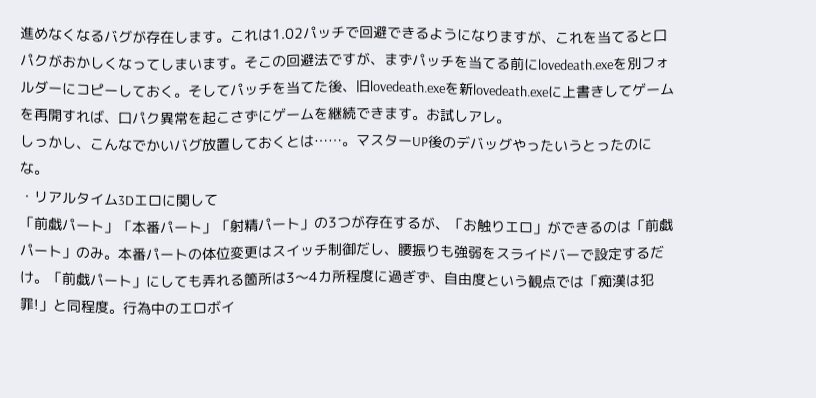進めなくなるバグが存在します。これは1.02パッチで回避できるようになりますが、これを当てると口パクがおかしくなってしまいます。そこの回避法ですが、まずパッチを当てる前にlovedeath.exeを別フォルダーにコピーしておく。そしてパッチを当てた後、旧lovedeath.exeを新lovedeath.exeに上書きしてゲームを再開すれば、口パク異常を起こさずにゲームを継続できます。お試しアレ。
しっかし、こんなでかいバグ放置しておくとは……。マスターUP後のデバッグやったいうとったのにな。
・リアルタイム3Dエロに関して
「前戯パート」「本番パート」「射精パート」の3つが存在するが、「お触りエロ」ができるのは「前戯パート」のみ。本番パートの体位変更はスイッチ制御だし、腰振りも強弱をスライドバーで設定するだけ。「前戯パート」にしても弄れる箇所は3〜4カ所程度に過ぎず、自由度という観点では「痴漢は犯罪!」と同程度。行為中のエロボイ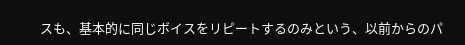スも、基本的に同じボイスをリピートするのみという、以前からのパ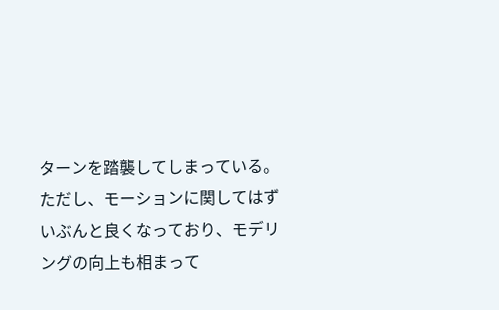ターンを踏襲してしまっている。
ただし、モーションに関してはずいぶんと良くなっており、モデリングの向上も相まって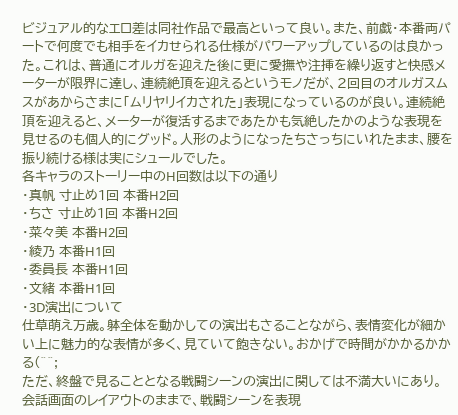ビジュアル的なエロ差は同社作品で最高といって良い。また、前戯・本番両パートで何度でも相手をイカせられる仕様がパワーアップしているのは良かった。これは、普通にオルガを迎えた後に更に愛撫や注挿を繰り返すと快感メーターが限界に達し、連続絶頂を迎えるというモノだが、2回目のオルガスムスがあからさまに「ムリヤリイカされた」表現になっているのが良い。連続絶頂を迎えると、メーターが復活するまであたかも気絶したかのような表現を見せるのも個人的にグッド。人形のようになったちさっちにいれたまま、腰を振り続ける様は実にシュールでした。
各キャラのストーリー中のH回数は以下の通り
・真帆 寸止め1回 本番H2回
・ちさ 寸止め1回 本番H2回
・菜々美 本番H2回
・綾乃 本番H1回
・委員長 本番H1回
・文緒 本番H1回
・3D演出について
仕草萌え万歳。躰全体を動かしての演出もさることながら、表情変化が細かい上に魅力的な表情が多く、見ていて飽きない。おかげで時間がかかるかかる(^^;
ただ、終盤で見ることとなる戦闘シーンの演出に関しては不満大いにあり。会話画面のレイアウトのままで、戦闘シーンを表現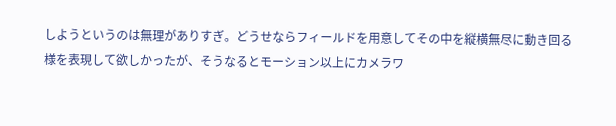しようというのは無理がありすぎ。どうせならフィールドを用意してその中を縦横無尽に動き回る様を表現して欲しかったが、そうなるとモーション以上にカメラワ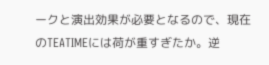ークと演出効果が必要となるので、現在のTEATIMEには荷が重すぎたか。逆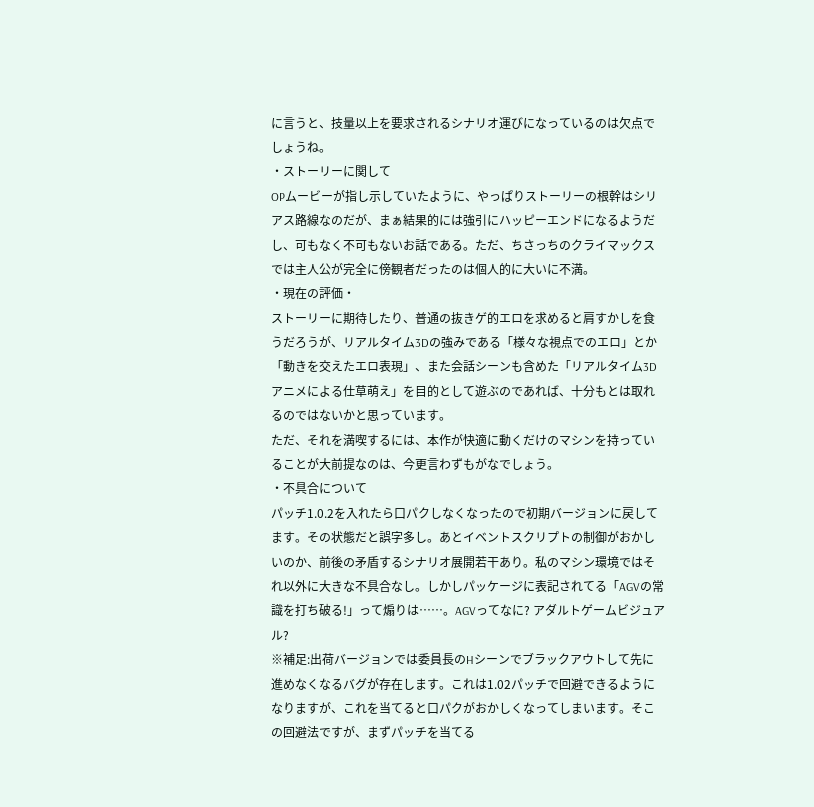に言うと、技量以上を要求されるシナリオ運びになっているのは欠点でしょうね。
・ストーリーに関して
OPムービーが指し示していたように、やっぱりストーリーの根幹はシリアス路線なのだが、まぁ結果的には強引にハッピーエンドになるようだし、可もなく不可もないお話である。ただ、ちさっちのクライマックスでは主人公が完全に傍観者だったのは個人的に大いに不満。
・現在の評価・
ストーリーに期待したり、普通の抜きゲ的エロを求めると肩すかしを食うだろうが、リアルタイム3Dの強みである「様々な視点でのエロ」とか「動きを交えたエロ表現」、また会話シーンも含めた「リアルタイム3Dアニメによる仕草萌え」を目的として遊ぶのであれば、十分もとは取れるのではないかと思っています。
ただ、それを満喫するには、本作が快適に動くだけのマシンを持っていることが大前提なのは、今更言わずもがなでしょう。
・不具合について
パッチ1.0.2を入れたら口パクしなくなったので初期バージョンに戻してます。その状態だと誤字多し。あとイベントスクリプトの制御がおかしいのか、前後の矛盾するシナリオ展開若干あり。私のマシン環境ではそれ以外に大きな不具合なし。しかしパッケージに表記されてる「AGVの常識を打ち破る!」って煽りは……。AGVってなに? アダルトゲームビジュアル?
※補足:出荷バージョンでは委員長のHシーンでブラックアウトして先に進めなくなるバグが存在します。これは1.02パッチで回避できるようになりますが、これを当てると口パクがおかしくなってしまいます。そこの回避法ですが、まずパッチを当てる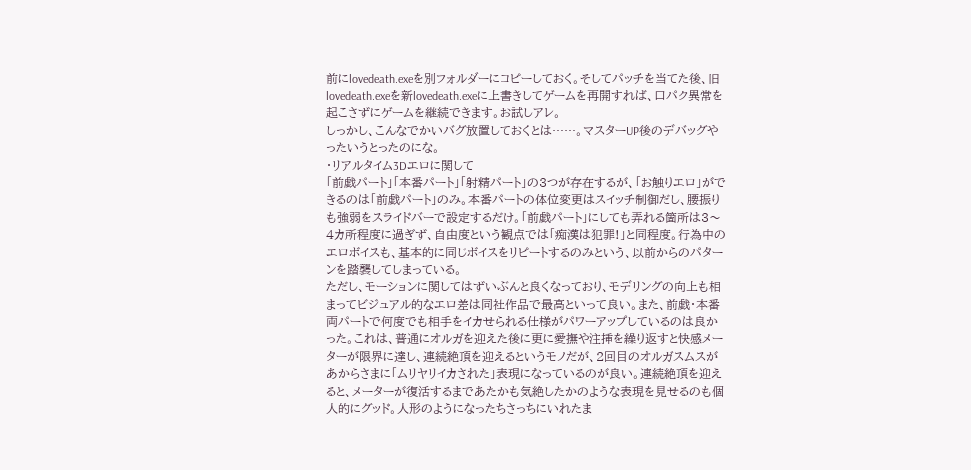前にlovedeath.exeを別フォルダーにコピーしておく。そしてパッチを当てた後、旧lovedeath.exeを新lovedeath.exeに上書きしてゲームを再開すれば、口パク異常を起こさずにゲームを継続できます。お試しアレ。
しっかし、こんなでかいバグ放置しておくとは……。マスターUP後のデバッグやったいうとったのにな。
・リアルタイム3Dエロに関して
「前戯パート」「本番パート」「射精パート」の3つが存在するが、「お触りエロ」ができるのは「前戯パート」のみ。本番パートの体位変更はスイッチ制御だし、腰振りも強弱をスライドバーで設定するだけ。「前戯パート」にしても弄れる箇所は3〜4カ所程度に過ぎず、自由度という観点では「痴漢は犯罪!」と同程度。行為中のエロボイスも、基本的に同じボイスをリピートするのみという、以前からのパターンを踏襲してしまっている。
ただし、モーションに関してはずいぶんと良くなっており、モデリングの向上も相まってビジュアル的なエロ差は同社作品で最高といって良い。また、前戯・本番両パートで何度でも相手をイカせられる仕様がパワーアップしているのは良かった。これは、普通にオルガを迎えた後に更に愛撫や注挿を繰り返すと快感メーターが限界に達し、連続絶頂を迎えるというモノだが、2回目のオルガスムスがあからさまに「ムリヤリイカされた」表現になっているのが良い。連続絶頂を迎えると、メーターが復活するまであたかも気絶したかのような表現を見せるのも個人的にグッド。人形のようになったちさっちにいれたま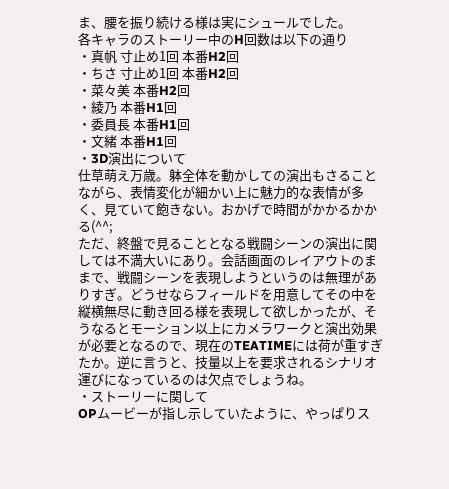ま、腰を振り続ける様は実にシュールでした。
各キャラのストーリー中のH回数は以下の通り
・真帆 寸止め1回 本番H2回
・ちさ 寸止め1回 本番H2回
・菜々美 本番H2回
・綾乃 本番H1回
・委員長 本番H1回
・文緒 本番H1回
・3D演出について
仕草萌え万歳。躰全体を動かしての演出もさることながら、表情変化が細かい上に魅力的な表情が多く、見ていて飽きない。おかげで時間がかかるかかる(^^;
ただ、終盤で見ることとなる戦闘シーンの演出に関しては不満大いにあり。会話画面のレイアウトのままで、戦闘シーンを表現しようというのは無理がありすぎ。どうせならフィールドを用意してその中を縦横無尽に動き回る様を表現して欲しかったが、そうなるとモーション以上にカメラワークと演出効果が必要となるので、現在のTEATIMEには荷が重すぎたか。逆に言うと、技量以上を要求されるシナリオ運びになっているのは欠点でしょうね。
・ストーリーに関して
OPムービーが指し示していたように、やっぱりス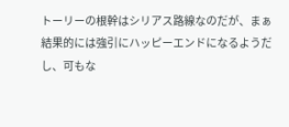トーリーの根幹はシリアス路線なのだが、まぁ結果的には強引にハッピーエンドになるようだし、可もな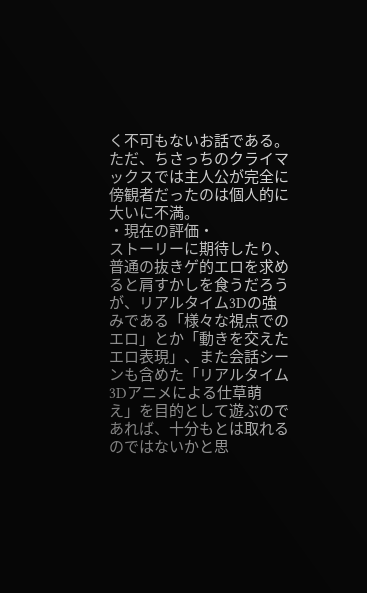く不可もないお話である。ただ、ちさっちのクライマックスでは主人公が完全に傍観者だったのは個人的に大いに不満。
・現在の評価・
ストーリーに期待したり、普通の抜きゲ的エロを求めると肩すかしを食うだろうが、リアルタイム3Dの強みである「様々な視点でのエロ」とか「動きを交えたエロ表現」、また会話シーンも含めた「リアルタイム3Dアニメによる仕草萌え」を目的として遊ぶのであれば、十分もとは取れるのではないかと思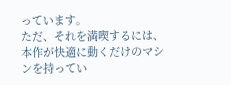っています。
ただ、それを満喫するには、本作が快適に動くだけのマシンを持ってい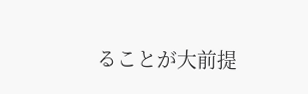ることが大前提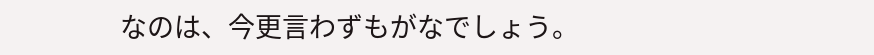なのは、今更言わずもがなでしょう。